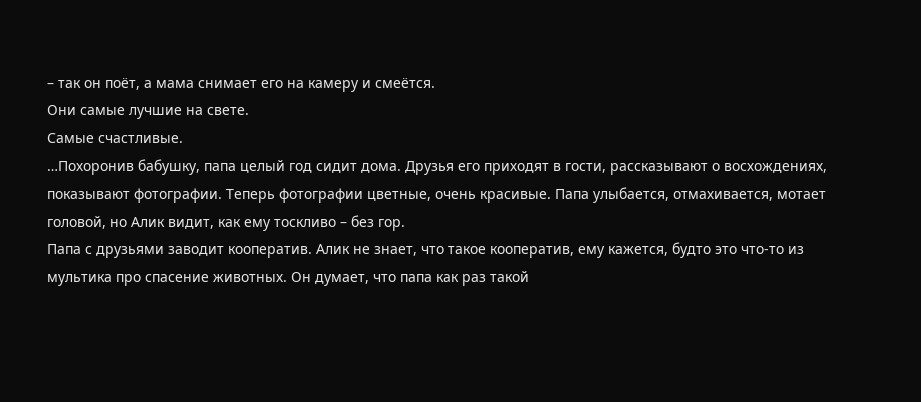– так он поёт, а мама снимает его на камеру и смеётся.
Они самые лучшие на свете.
Самые счастливые.
…Похоронив бабушку, папа целый год сидит дома. Друзья его приходят в гости, рассказывают о восхождениях, показывают фотографии. Теперь фотографии цветные, очень красивые. Папа улыбается, отмахивается, мотает головой, но Алик видит, как ему тоскливо – без гор.
Папа с друзьями заводит кооператив. Алик не знает, что такое кооператив, ему кажется, будто это что-то из мультика про спасение животных. Он думает, что папа как раз такой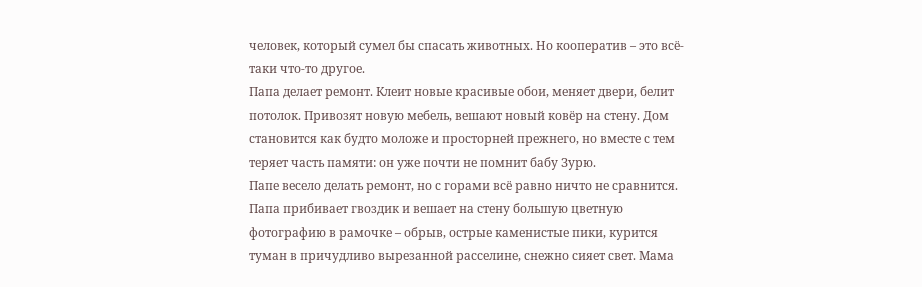человек, который сумел бы спасать животных. Но кооператив – это всё-таки что-то другое.
Папа делает ремонт. Клеит новые красивые обои, меняет двери, белит потолок. Привозят новую мебель, вешают новый ковёр на стену. Дом становится как будто моложе и просторней прежнего, но вместе с тем теряет часть памяти: он уже почти не помнит бабу Зурю.
Папе весело делать ремонт, но с горами всё равно ничто не сравнится. Папа прибивает гвоздик и вешает на стену большую цветную фотографию в рамочке – обрыв, острые каменистые пики, курится туман в причудливо вырезанной расселине, снежно сияет свет. Мама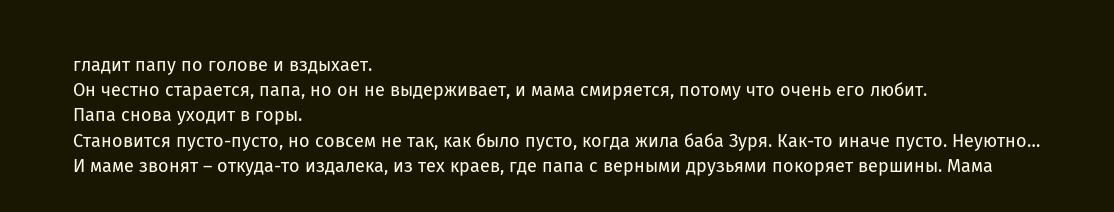гладит папу по голове и вздыхает.
Он честно старается, папа, но он не выдерживает, и мама смиряется, потому что очень его любит.
Папа снова уходит в горы.
Становится пусто-пусто, но совсем не так, как было пусто, когда жила баба Зуря. Как-то иначе пусто. Неуютно…
И маме звонят – откуда-то издалека, из тех краев, где папа с верными друзьями покоряет вершины. Мама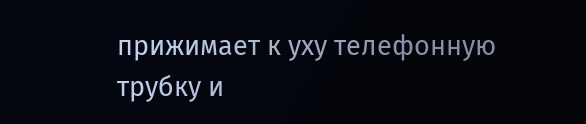прижимает к уху телефонную трубку и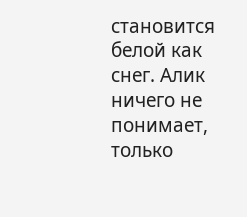становится белой как снег. Алик ничего не понимает, только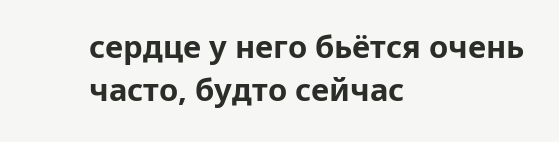сердце у него бьётся очень часто, будто сейчас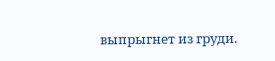выпрыгнет из груди.